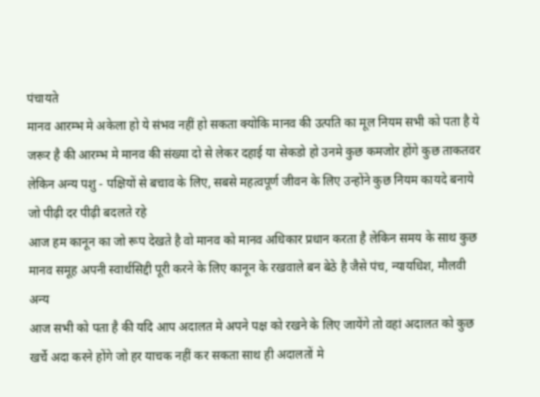पंचायते
मानव आरम्भ मे अकेला हो ये संभव नहीं हो सकता क्योकि मानव की उत्पति का मूल नियम सभी को पता है ये जरूर है की आरम्भ मे मानव की संख्या दो से लेकर दहाई या सेकडो हो उनमे कुछ कमजोर होंगे कुछ ताकतवर लेकिन अन्य पशु - पक्षियों से बचाव के लिए, सबसे महत्वपूर्ण जीवन के लिए उन्होंने कुछ नियम कायदे बनाये जो पीढ़ी दर पीढ़ी बदलते रहे
आज हम कानून का जो रूप देखते है वो मानव को मानव अधिकार प्रधान करता है लेकिन समय के साथ कुछ मानव समूह अपनी स्वार्थसिद्दी पूरी करने के लिए कानून के रखवाले बन बेठे है जैसे पंच, न्यायधिश, मौलवी अन्य
आज सभी को पता है की यदि आप अदालत मे अपने पक्ष को रखने के लिए जायेंगे तो वहां अदालत को कुछ खर्चे अदा करने होंगे जो हर याचक नहीं कर सकता साथ ही अदालतों मे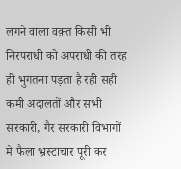लगने वाला वक़्त किसी भी निरपराधी को अपराधी की तरह ही भुगतना पड़ता है रही सही कमी अदालतों और सभी सरकारी, गैर सरकारी विभागों मे फैला भ्रस्टाचार पूरी कर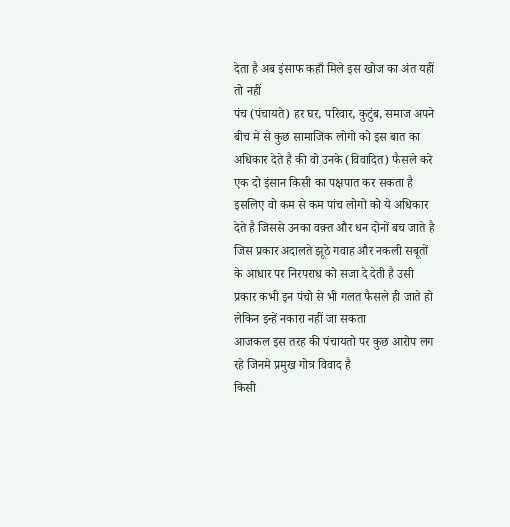देता है अब इंसाफ कहाँ मिले इस खोज का अंत यहीं तो नहीं
पंच (पंचायते) हर घर, परिवार, कुटुंब, समाज अपने बीच मे से कुछ सामाजिक लोगो को इस बात का अधिकार देते है की वो उनके (विवादित) फैसले करे एक दो इंसान किसी का पक्षपात कर सकता है इसलिए वो कम से कम पांच लोगो को ये अधिकार देते है जिससे उनका वक़्त और धन दोनों बच जाते है
जिस प्रकार अदालते झूठे गवाह और नकली सबूतों के आधार पर निरपराध को सजा दे देती है उसी प्रकार कभी इन पंचो से भी गलत फैसले ही जाते हो लेकिन इन्हें नकारा नहीं जा सकता
आजकल इस तरह की पंचायतो पर कुछ आरोप लग रहे जिनमे प्रमुख गोत्र विवाद है
किसी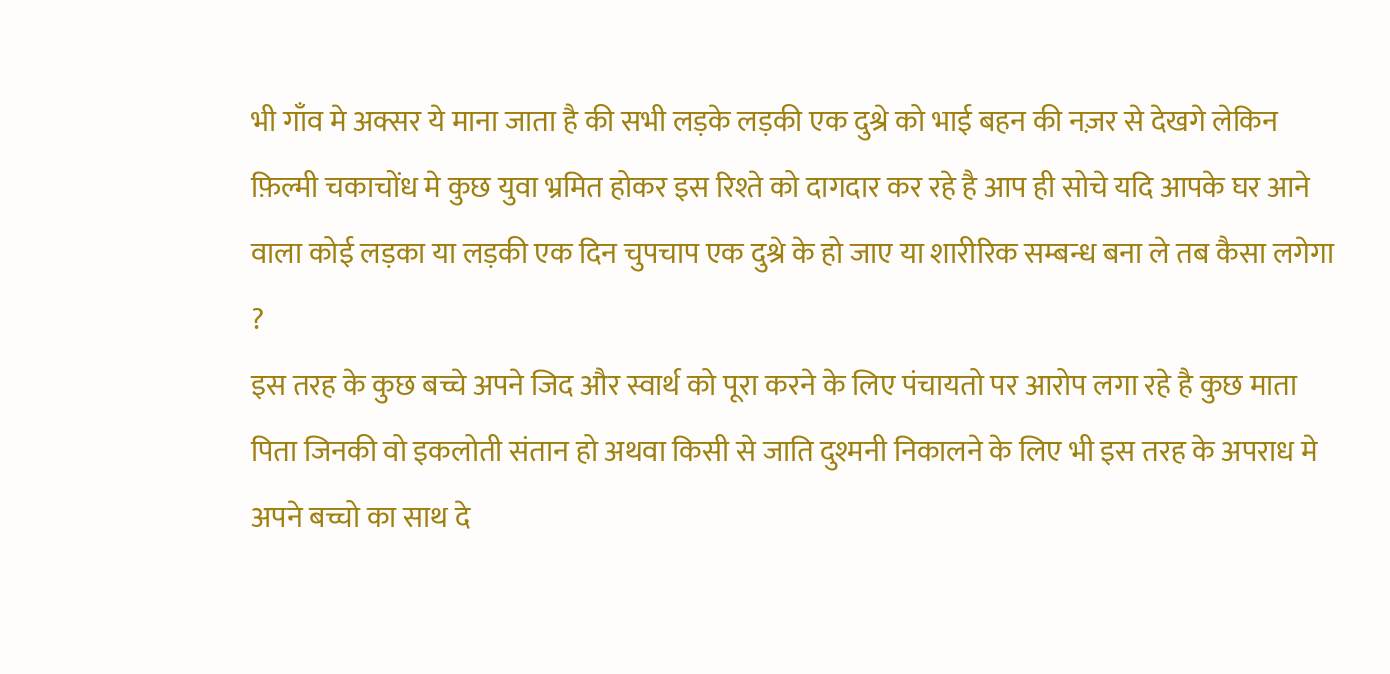भी गाँव मे अक्सर ये माना जाता है की सभी लड़के लड़की एक दुश्रे को भाई बहन की नज़र से देखगे लेकिन फ़िल्मी चकाचोंध मे कुछ युवा भ्रमित होकर इस रिश्ते को दागदार कर रहे है आप ही सोचे यदि आपके घर आने वाला कोई लड़का या लड़की एक दिन चुपचाप एक दुश्रे के हो जाए या शारीरिक सम्बन्ध बना ले तब कैसा लगेगा ?
इस तरह के कुछ बच्चे अपने जिद और स्वार्थ को पूरा करने के लिए पंचायतो पर आरोप लगा रहे है कुछ माता पिता जिनकी वो इकलोती संतान हो अथवा किसी से जाति दुश्मनी निकालने के लिए भी इस तरह के अपराध मे अपने बच्चो का साथ दे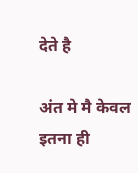देते है

अंत मे मै केवल इतना ही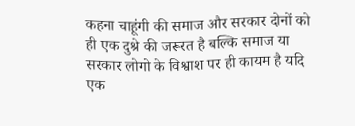कहना चाहूंगी की समाज और सरकार दोनों को ही एक दुश्रे की जरूरत है बल्कि समाज या सरकार लोगो के विश्वाश पर ही कायम है यदि एक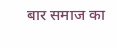बार समाज का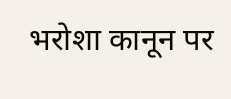भरोशा कानून पर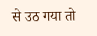से उठ गया तो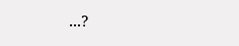...?